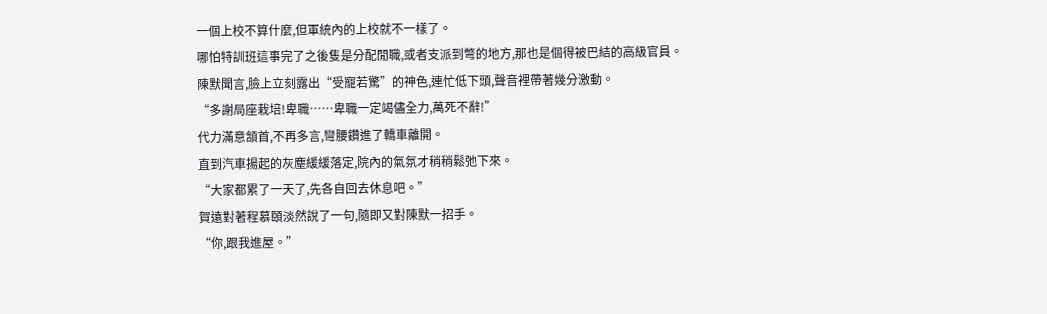一個上校不算什麼,但軍統內的上校就不一樣了。
哪怕特訓班這事完了之後隻是分配閒職,或者支派到彆的地方,那也是個得被巴結的高級官員。
陳默聞言,臉上立刻露出“受寵若驚”的神色,連忙低下頭,聲音裡帶著幾分激動。
“多謝局座栽培!卑職……卑職一定竭儘全力,萬死不辭!”
代力滿意頷首,不再多言,彎腰鑽進了轎車離開。
直到汽車揚起的灰塵緩緩落定,院內的氣氛才稍稍鬆弛下來。
“大家都累了一天了,先各自回去休息吧。”
賀遠對著程慕頤淡然說了一句,隨即又對陳默一招手。
“你,跟我進屋。”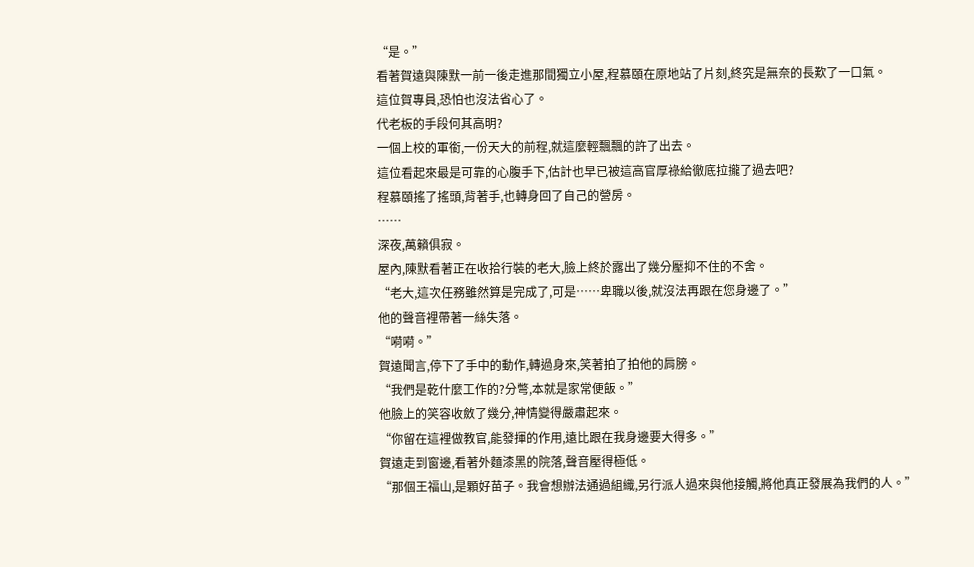“是。”
看著賀遠與陳默一前一後走進那間獨立小屋,程慕頤在原地站了片刻,終究是無奈的長歎了一口氣。
這位賀專員,恐怕也沒法省心了。
代老板的手段何其高明?
一個上校的軍銜,一份天大的前程,就這麼輕飄飄的許了出去。
這位看起來最是可靠的心腹手下,估計也早已被這高官厚祿給徹底拉攏了過去吧?
程慕頤搖了搖頭,背著手,也轉身回了自己的營房。
……
深夜,萬籟俱寂。
屋內,陳默看著正在收拾行裝的老大,臉上終於露出了幾分壓抑不住的不舍。
“老大,這次任務雖然算是完成了,可是……卑職以後,就沒法再跟在您身邊了。”
他的聲音裡帶著一絲失落。
“嗬嗬。”
賀遠聞言,停下了手中的動作,轉過身來,笑著拍了拍他的肩膀。
“我們是乾什麼工作的?分彆,本就是家常便飯。”
他臉上的笑容收斂了幾分,神情變得嚴肅起來。
“你留在這裡做教官,能發揮的作用,遠比跟在我身邊要大得多。”
賀遠走到窗邊,看著外麵漆黑的院落,聲音壓得極低。
“那個王福山,是顆好苗子。我會想辦法通過組織,另行派人過來與他接觸,將他真正發展為我們的人。”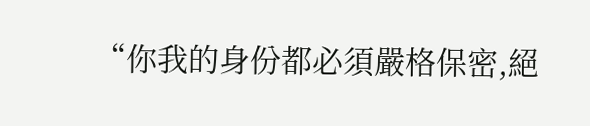“你我的身份都必須嚴格保密,絕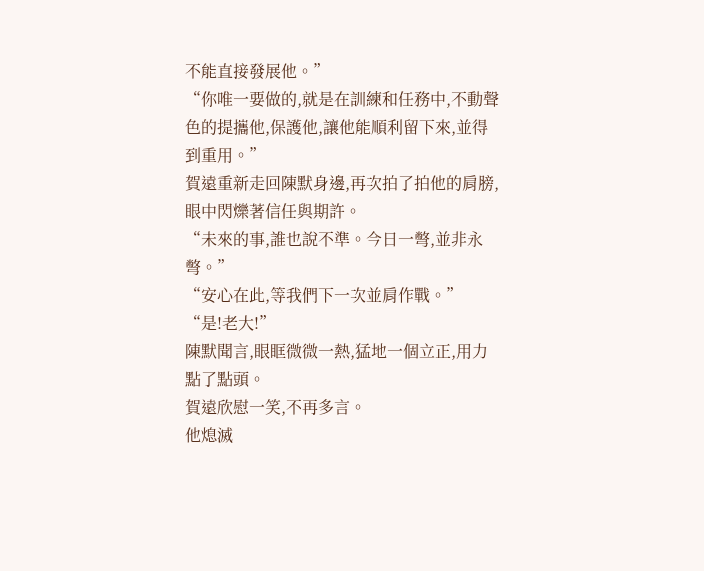不能直接發展他。”
“你唯一要做的,就是在訓練和任務中,不動聲色的提攜他,保護他,讓他能順利留下來,並得到重用。”
賀遠重新走回陳默身邊,再次拍了拍他的肩膀,眼中閃爍著信任與期許。
“未來的事,誰也說不準。今日一彆,並非永彆。”
“安心在此,等我們下一次並肩作戰。”
“是!老大!”
陳默聞言,眼眶微微一熱,猛地一個立正,用力點了點頭。
賀遠欣慰一笑,不再多言。
他熄滅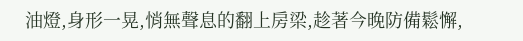油燈,身形一晃,悄無聲息的翻上房梁,趁著今晚防備鬆懈,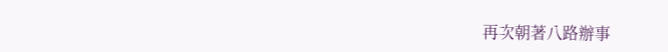再次朝著八路辦事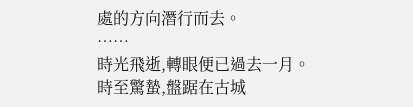處的方向潛行而去。
……
時光飛逝,轉眼便已過去一月。
時至驚蟄,盤踞在古城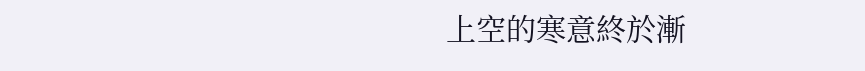上空的寒意終於漸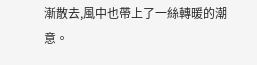漸散去,風中也帶上了一絲轉暖的潮意。